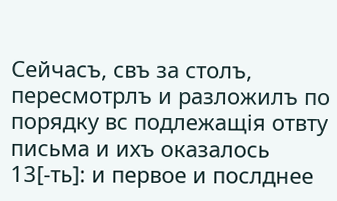Сейчасъ, свъ за столъ, пересмотрлъ и разложилъ по порядку вс подлежащія отвту письма и ихъ оказалось 13[-ть]: и первое и послднее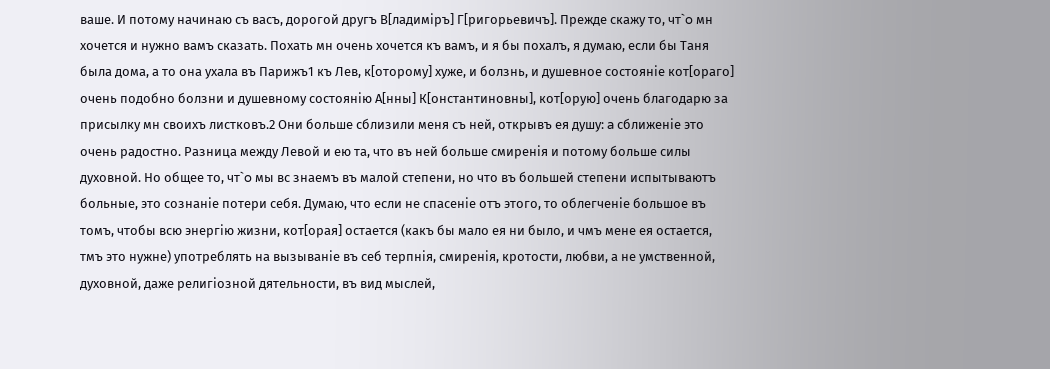ваше. И потому начинаю съ васъ, дорогой другъ В[ладиміръ] Г[ригорьевичъ]. Прежде скажу то, чт`o мн хочется и нужно вамъ сказать. Похать мн очень хочется къ вамъ, и я бы похалъ, я думаю, если бы Таня была дома, а то она ухала въ Парижъ1 къ Лев, к[оторому] хуже, и болзнь, и душевное состояніе кот[ораго] очень подобно болзни и душевному состоянію А[нны] К[онстантиновны], кот[орую] очень благодарю за присылку мн своихъ листковъ.2 Они больше сблизили меня съ ней, открывъ ея душу: a сближеніе это очень радостно. Разница между Левой и ею та, что въ ней больше смиренія и потому больше силы духовной. Но общее то, чт`o мы вс знаемъ въ малой степени, но что въ большей степени испытываютъ больные, это сознаніе потери себя. Думаю, что если не спасеніе отъ этого, то облегченіе большое въ томъ, чтобы всю энергію жизни, кот[орая] остается (какъ бы мало ея ни было, и чмъ мене ея остается, тмъ это нужне) употреблять на вызываніе въ себ терпнія, смиренія, кротости, любви, а не умственной, духовной, даже религіозной дятельности, въ вид мыслей,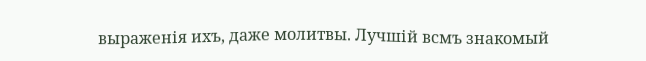выраженія ихъ, даже молитвы. Лучшій всмъ знакомый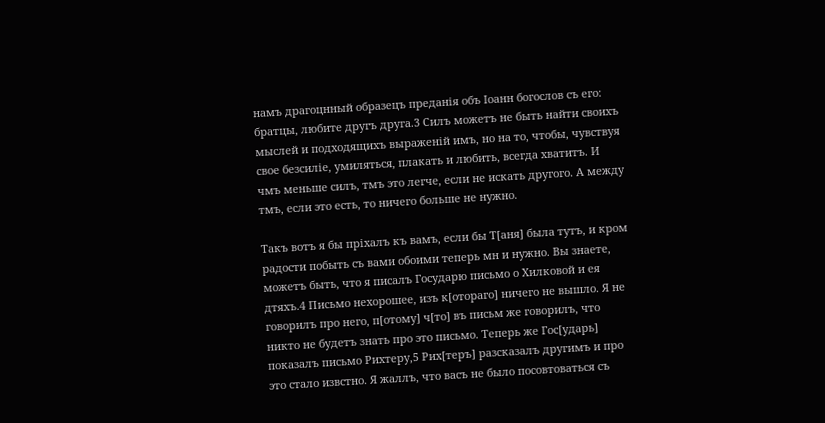намъ драгоцнный образецъ преданія объ Іоанн богослов съ его: братцы, любите другъ друга.3 Силъ можетъ не быть найти своихъ мыслей и подходящихъ выраженій имъ, но на то, чтобы, чувствуя свое безсиліе, умиляться, плакать и любить, всегда хватитъ. И чмъ меньше силъ, тмъ это легче, если не искать другого. А между тмъ, если это есть, то ничего больше не нужно.

Такъ вотъ я бы пріхалъ къ вамъ, если бы Т[аня] была тутъ, и кром радости побыть съ вами обоими теперь мн и нужно. Вы знаете, можетъ быть, что я писалъ Государю письмо о Хилковой и ея дтяхъ.4 Письмо нехорошее, изъ к[отораго] ничего не вышло. Я не говорилъ про него, п[отому] ч[то] въ письм же говорилъ, что никто не будетъ знать про это письмо. Теперь же Гос[ударь] показалъ письмо Рихтеру,5 Рих[теръ] разсказалъ другимъ и про это стало извстно. Я жаллъ, что васъ не было посовтоваться съ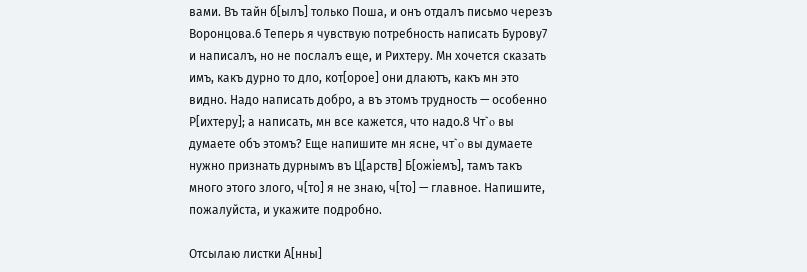вами. Въ тайн б[ылъ] только Поша, и онъ отдалъ письмо черезъ Воронцова.6 Теперь я чувствую потребность написать Бурову7 и написалъ, но не послалъ еще, и Рихтеру. Мн хочется сказать имъ, какъ дурно то дло, кот[орое] они длаютъ, какъ мн это видно. Надо написать добро, а въ этомъ трудность — особенно Р[ихтеру]; а написать, мн все кажется, что надо.8 Чт`o вы думаете объ этомъ? Еще напишите мн ясне, чт`o вы думаете нужно признать дурнымъ въ Ц[арств] Б[ожіемъ], тамъ такъ много этого злого, ч[то] я не знаю, ч[то] — главное. Напишите, пожалуйста, и укажите подробно.

Отсылаю листки А[нны]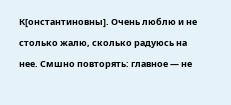К[онстантиновны]. Очень люблю и не столько жалю, сколько радуюсь на нее. Смшно повторять: главное — не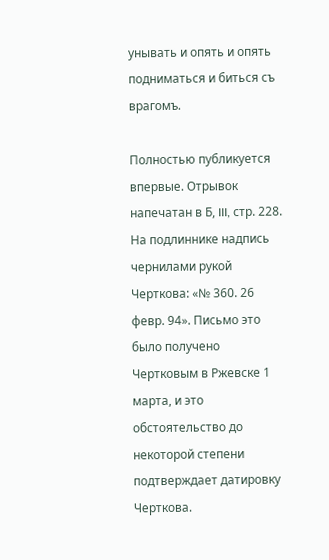унывать и опять и опять подниматься и биться съ врагомъ.

Полностью публикуется впервые. Отрывок напечатан в Б, III, стр. 228. На подлиннике надпись чернилами рукой Черткова: «№ 360. 26 февр. 94». Письмо это было получено Чертковым в Ржевске 1 марта, и это обстоятельство до некоторой степени подтверждает датировку Черткова.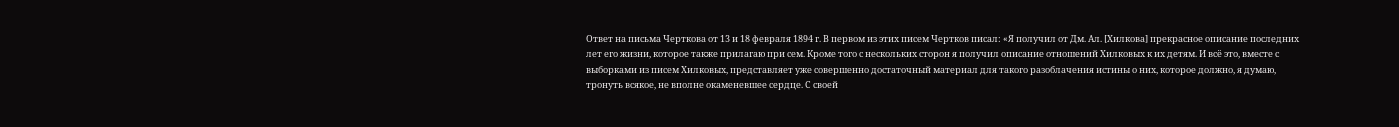Ответ на письма Черткова от 13 и 18 февраля 1894 г. В первом из этих писем Чертков писал: «Я получил от Дм. Ал. [Хилкова] прекрасное описание последних лет его жизни, которое также прилагаю при сем. Кроме того с нескольких сторон я получил описание отношений Хилковых к их детям. И всё это, вместе с выборками из писем Хилковых, представляет уже совершенно достаточный материал для такого разоблачения истины о них, которое должно, я думаю, тронуть всякое, не вполне окаменевшее сердце. С своей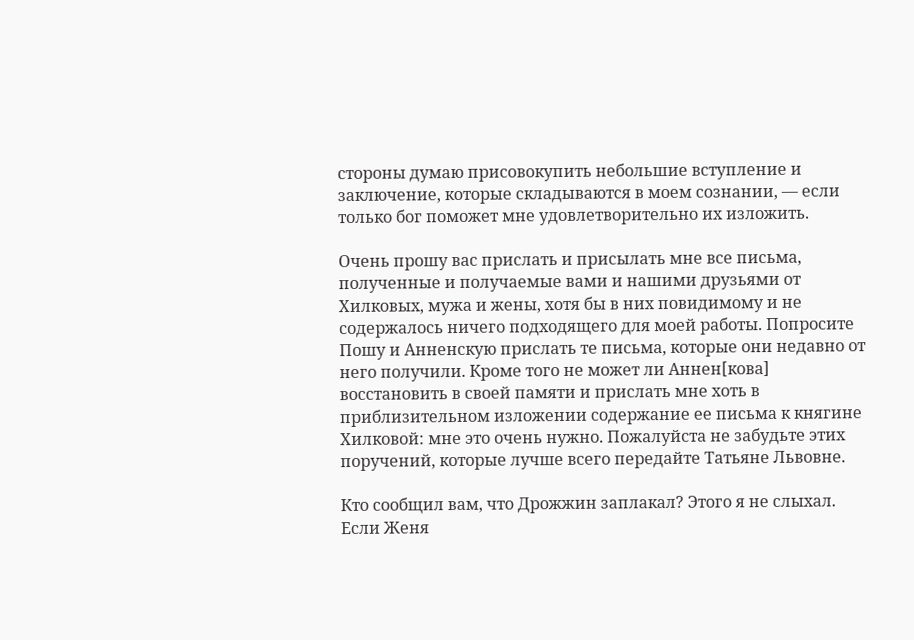стороны думаю присовокупить небольшие вступление и заключение, которые складываются в моем сознании, — если только бог поможет мне удовлетворительно их изложить.

Очень прошу вас прислать и присылать мне все письма, полученные и получаемые вами и нашими друзьями от Хилковых, мужа и жены, хотя бы в них повидимому и не содержалось ничего подходящего для моей работы. Попросите Пошу и Анненскую прислать те письма, которые они недавно от него получили. Кроме того не может ли Аннен[кова] восстановить в своей памяти и прислать мне хоть в приблизительном изложении содержание ее письма к княгине Хилковой: мне это очень нужно. Пожалуйста не забудьте этих поручений, которые лучше всего передайте Татьяне Львовне.

Кто сообщил вам, что Дрожжин заплакал? Этого я не слыхал. Если Женя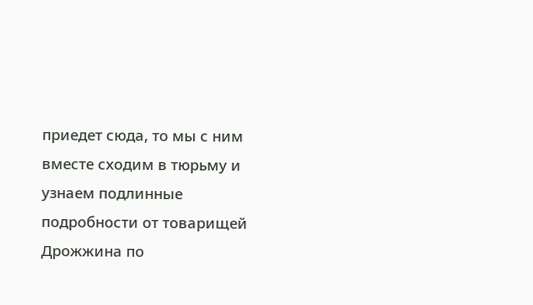приедет сюда, то мы с ним вместе сходим в тюрьму и узнаем подлинные подробности от товарищей Дрожжина по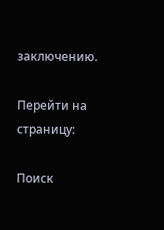заключению.

Перейти на страницу:

Поиск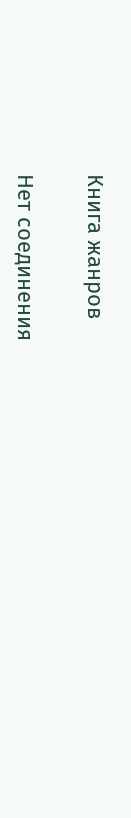Книга жанров

Нет соединения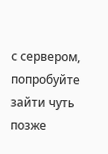с сервером, попробуйте зайти чуть позже